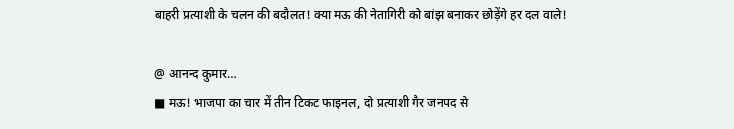बाहरी प्रत्याशी के चलन की बदौलत! क्या मऊ की नेतागिरी को बांझ बनाकर छोड़ेंगे हर दल वाले!

@ आनन्द कुमार…
■ मऊ! भाजपा का चार में तीन टिकट फाइनल, दो प्रत्याशी गैर जनपद से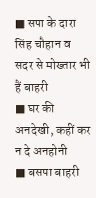■ सपा के दारा सिंह चौहान व सदर से मोख्तार भी हैं बाहरी
■ घर की अनदेखी, कहीं कर न दे अनहोनी
■ बसपा बाहरी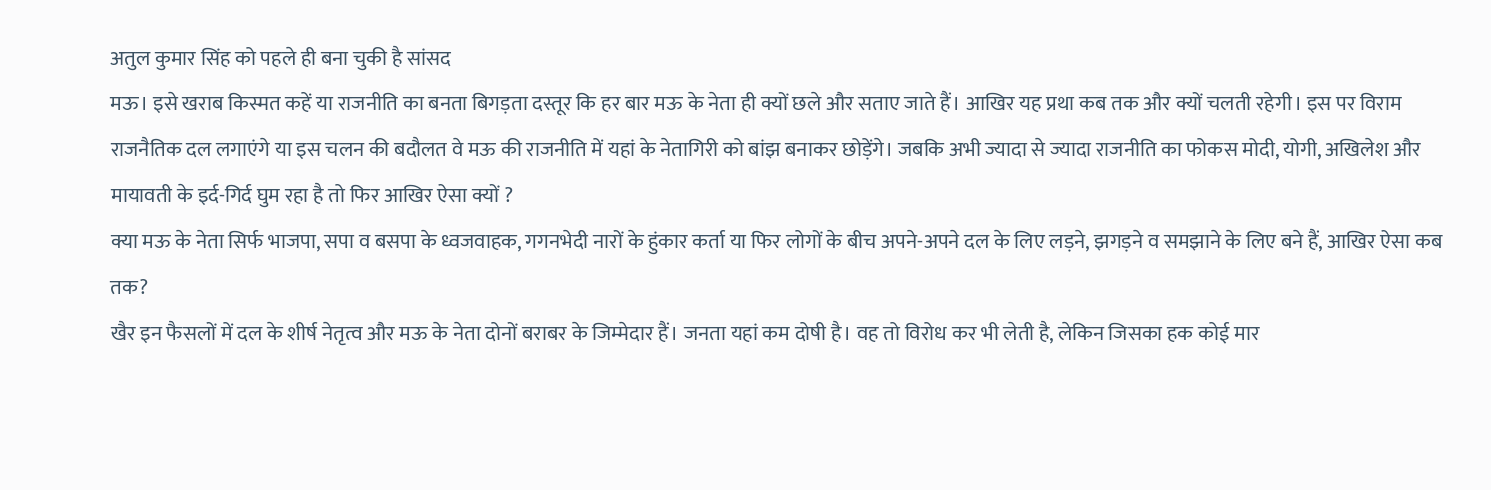अतुल कुमार सिंह को पहले ही बना चुकी है सांसद
मऊ। इसे खराब किस्मत कहें या राजनीति का बनता बिगड़ता दस्तूर कि हर बार मऊ के नेता ही क्यों छले और सताए जाते हैं। आखिर यह प्रथा कब तक और क्यों चलती रहेगी। इस पर विराम राजनैतिक दल लगाएंगे या इस चलन की बदौलत वे मऊ की राजनीति में यहां के नेतागिरी को बांझ बनाकर छोड़ेंगे। जबकि अभी ज्यादा से ज्यादा राजनीति का फोकस मोदी, योगी, अखिलेश और मायावती के इर्द-गिर्द घुम रहा है तो फिर आखिर ऐसा क्यों ?
क्या मऊ के नेता सिर्फ भाजपा, सपा व बसपा के ध्वजवाहक, गगनभेदी नारों के हुंकार कर्ता या फिर लोगों के बीच अपने-अपने दल के लिए लड़ने, झगड़ने व समझाने के लिए बने हैं, आखिर ऐसा कब तक?
खैर इन फैसलों में दल के शीर्ष नेतृत्व और मऊ के नेता दोनों बराबर के जिम्मेदार हैं। जनता यहां कम दोषी है। वह तो विरोध कर भी लेती है, लेकिन जिसका हक कोई मार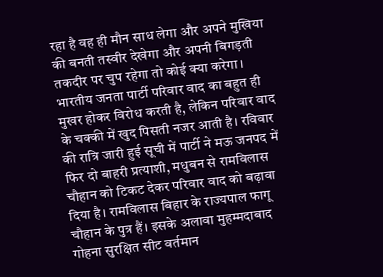रहा है वह ही मौन साध लेगा और अपने मुखिया की बनती तस्वीर देखेगा और अपनी बिगड़ती तकदीर पर चुप रहेगा तो कोई क्या करेगा।
भारतीय जनता पार्टी परिवार वाद का बहुत ही मुखर होकर विरोध करती है, लेकिन परिवार वाद के चक्की में खुद पिसती नजर आती है। रविवार की रात्रि जारी हुई सूची में पार्टी ने मऊ जनपद में फिर दो बाहरी प्रत्याशी, मधुबन से रामविलास चौहान को टिकट देकर परिवार वाद को बढ़ावा दिया है। रामविलास बिहार के राज्यपाल फागू चौहान के पुत्र हैं। इसके अलावा मुहम्मदाबाद गोहना सुरक्षित सीट वर्तमान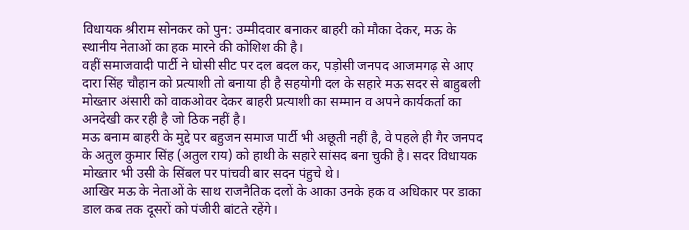विधायक श्रीराम सोनकर को पुन: उम्मीदवार बनाकर बाहरी को मौका देकर, मऊ के स्थानीय नेताओं का हक मारने की कोशिश की है।
वहीं समाजवादी पार्टी ने घोसी सीट पर दल बदल कर, पड़ोसी जनपद आजमगढ़ से आए दारा सिंह चौहान को प्रत्याशी तो बनाया ही है सहयोगी दल के सहारे मऊ सदर से बाहुबली मोख्तार अंसारी को वाकओवर देकर बाहरी प्रत्याशी का सम्मान व अपने कार्यकर्ता का अनदेखी कर रही है जो ठिक नहीं है।
मऊ बनाम बाहरी के मुद्दे पर बहुजन समाज पार्टी भी अछूती नहीं है, वे पहले ही गैर जनपद के अतुल कुमार सिंह (अतुल राय) को हाथी के सहारे सांसद बना चुकी है। सदर विधायक मोख्तार भी उसी के सिंबल पर पांचवी बार सदन पंहुचे थे।
आखिर मऊ के नेताओं के साथ राजनैतिक दलों के आका उनके हक व अधिकार पर डाका डाल कब तक दूसरों को पंजीरी बांटते रहेंगे।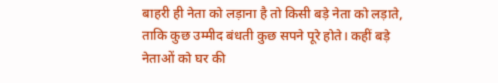बाहरी ही नेता को लड़ाना है तो किसी बड़े नेता को लड़ाते, ताकि कुछ उम्मीद बंधती कुछ सपने पूरे होते। कहीं बड़े नेताओं को घर की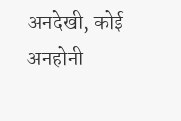अनदेखी, कोई अनहोनी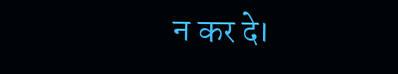न कर दे।